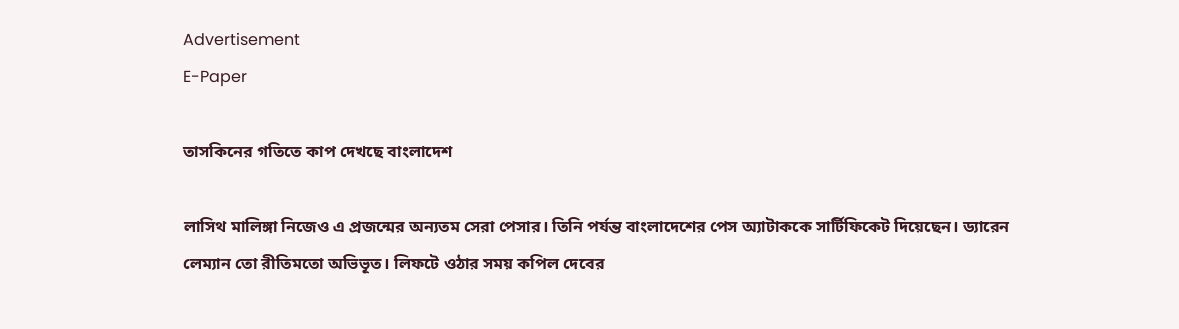Advertisement
E-Paper

তাসকিনের গতিতে কাপ দেখছে বাংলাদেশ

লাসিথ মালিঙ্গা নিজেও এ প্রজন্মের অন্যতম সেরা পেসার। তিনি পর্যন্ত বাংলাদেশের পেস অ্যাটাককে সার্টিফিকেট দিয়েছেন। ড্যারেন লেম্যান তো রীতিমতো অভিভূত। লিফটে ওঠার সময় কপিল দেবের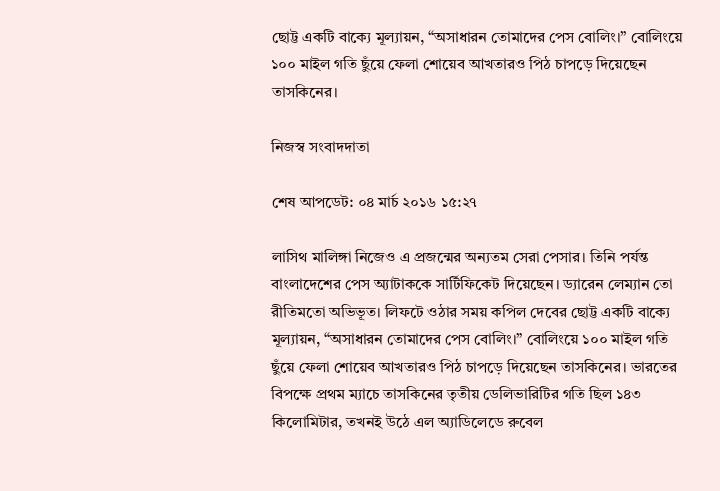ছোট্ট একটি বাক্যে মূল্যায়ন, “অসাধারন তোমাদের পেস বোলিং।” বোলিংয়ে ১০০ মাইল গতি ছুঁয়ে ফেলা শোয়েব আখতারও পিঠ চাপড়ে দিয়েছেন তাসকিনের।

নিজস্ব সংবাদদাতা

শেষ আপডেট: ০৪ মার্চ ২০১৬ ১৫:২৭

লাসিথ মালিঙ্গা নিজেও এ প্রজন্মের অন্যতম সেরা পেসার। তিনি পর্যন্ত বাংলাদেশের পেস অ্যাটাককে সার্টিফিকেট দিয়েছেন। ড্যারেন লেম্যান তো রীতিমতো অভিভূত। লিফটে ওঠার সময় কপিল দেবের ছোট্ট একটি বাক্যে মূল্যায়ন, “অসাধারন তোমাদের পেস বোলিং।” বোলিংয়ে ১০০ মাইল গতি ছুঁয়ে ফেলা শোয়েব আখতারও পিঠ চাপড়ে দিয়েছেন তাসকিনের। ভারতের বিপক্ষে প্রথম ম্যাচে তাসকিনের তৃতীয় ডেলিভারিটির গতি ছিল ১৪৩ কিলোমিটার, তখনই উঠে এল অ্যাডিলেডে রুবেল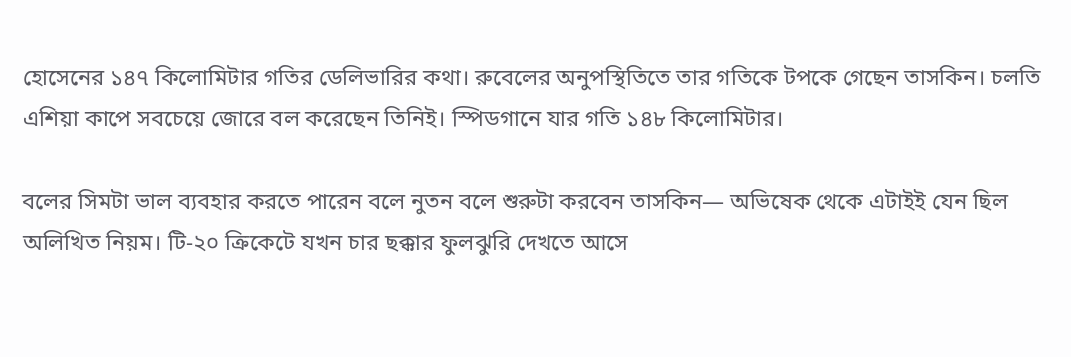হোসেনের ১৪৭ কিলোমিটার গতির ডেলিভারির কথা। রুবেলের অনুপস্থিতিতে তার গতিকে টপকে গেছেন তাসকিন। চলতি এশিয়া কাপে সবচেয়ে জোরে বল করেছেন তিনিই। স্পিডগানে যার গতি ১৪৮ কিলোমিটার।

বলের সিমটা ভাল ব্যবহার করতে পারেন বলে নুতন বলে শুরুটা করবেন তাসকিন— অভিষেক থেকে এটাইই যেন ছিল অলিখিত নিয়ম। টি-২০ ক্রিকেটে যখন চার ছক্কার ফুলঝুরি দেখতে আসে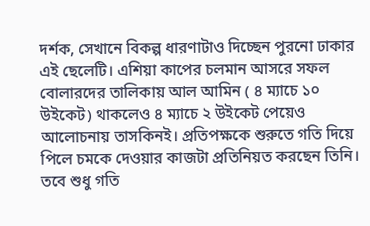দর্শক, সেখানে বিকল্প ধারণাটাও দিচ্ছেন পুরনো ঢাকার এই ছেলেটি। এশিয়া কাপের চলমান আসরে সফল বোলারদের তালিকায় আল আমিন ( ৪ ম্যাচে ১০ উইকেট) থাকলেও ৪ ম্যাচে ২ উইকেট পেয়েও আলোচনায় তাসকিনই। প্রতিপক্ষকে শুরুতে গতি দিয়ে পিলে চমকে দেওয়ার কাজটা প্রতিনিয়ত করছেন তিনি। তবে শুধু গতি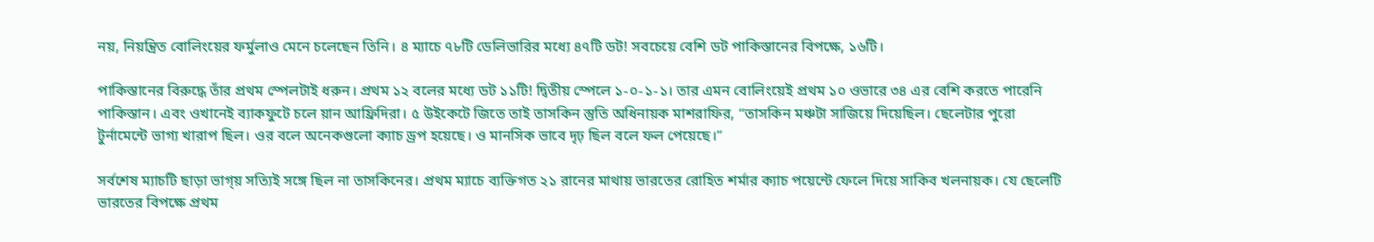নয়, নিয়ন্ত্রিত বোলিংয়ের ফর্মুলাও মেনে চলেছেন তিনি। ৪ ম্যাচে ৭৮টি ডেলিভারির মধ্যে ৪৭টি ডট! সবচেয়ে বেশি ডট পাকিস্তানের বিপক্ষে, ১৬টি।

পাকিস্তানের বিরুদ্ধে তাঁর প্রথম স্পেলটাই ধরুন। প্রথম ১২ বলের মধ্যে ডট ১১টি! দ্বিতীয় স্পেলে ১-০-১-১। তার এমন বোলিংয়েই প্রথম ১০ ওভারে ৩৪ এর বেশি করতে পারেনি পাকিস্তান। এবং ওখানেই ব্যাকফুটে চলে য়ান আফ্রিদিরা। ৫ উইকেটে জিতে তাই তাসকিন স্তুতি অধিনায়ক মাশরাফির, “তাসকিন মঞ্চটা সাজিয়ে দিয়েছিল। ছেলেটার পুরো টুর্নামেন্টে ভাগ্য খারাপ ছিল। ওর বলে অনেকগুলো ক্যাচ ড্রপ হয়েছে। ও মানসিক ভাবে দৃঢ় ছিল বলে ফল পেয়েছে।”

সর্বশেষ ম্যাচটি ছাড়া ভাগ্য় সত্যিই সঙ্গে ছিল না তাসকিনের। প্রথম ম্যাচে ব্যক্তিগত ২১ রানের মাথায় ভারতের রোহিত শর্মার ক্যাচ পয়েন্টে ফেলে দিয়ে সাকিব খলনায়ক। যে ছেলেটি ভারতের বিপক্ষে প্রথম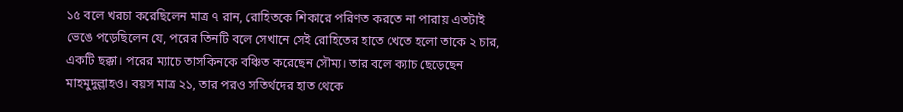১৫ বলে খরচা করেছিলেন মাত্র ৭ রান, রোহিতকে শিকারে পরিণত করতে না পারায় এতটাই ভেঙে পড়েছিলেন যে, পরের তিনটি বলে সেখানে সেই রোহিতের হাতে খেতে হলো তাকে ২ চার, একটি ছক্কা। পরের ম্যাচে তাসকিনকে বঞ্চিত করেছেন সৌম্য। তার বলে ক্যাচ ছেড়েছেন মাহমুদুল্লাহও। বয়স মাত্র ২১, তার পরও সতির্থদের হাত থেকে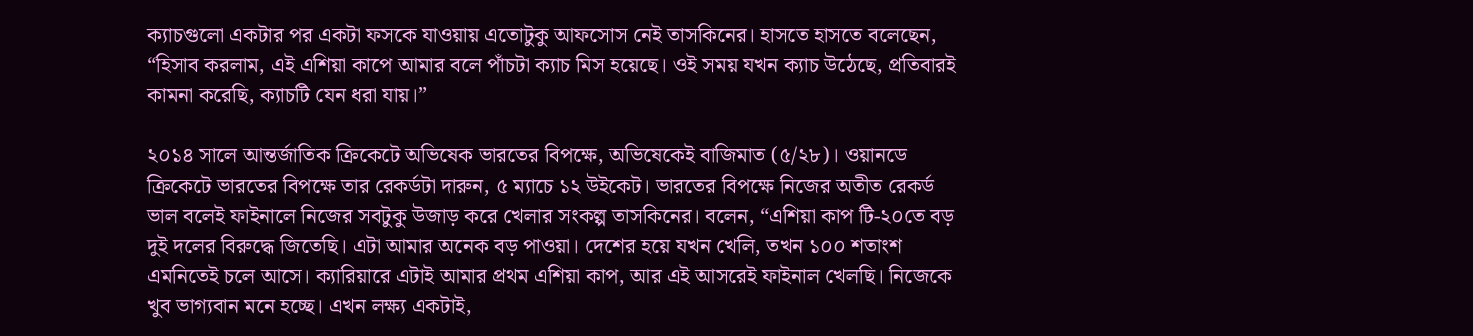ক্যাচগুলো একটার পর একটা ফসকে যাওয়ায় এতোটুকু আফসোস নেই তাসকিনের। হাসতে হাসতে বলেছেন, “হিসাব করলাম, এই এশিয়া কাপে আমার বলে পাঁচটা ক্যাচ মিস হয়েছে। ওই সময় যখন ক্যাচ উঠেছে, প্রতিবারই কামনা করেছি, ক্যাচটি যেন ধরা যায়।”

২০১৪ সালে আন্তর্জাতিক ক্রিকেটে অভিষেক ভারতের বিপক্ষে, অভিষেকেই বাজিমাত (৫/২৮)। ওয়ানডে ক্রিকেটে ভারতের বিপক্ষে তার রেকর্ডটা দারুন, ৫ ম্যাচে ১২ উইকেট। ভারতের বিপক্ষে নিজের অতীত রেকর্ড ভাল বলেই ফাইনালে নিজের সবটুকু উজাড় করে খেলার সংকল্প তাসকিনের। বলেন, “এশিয়া কাপ টি-২০তে বড় দুই দলের বিরুদ্ধে জিতেছি। এটা আমার অনেক বড় পাওয়া। দেশের হয়ে যখন খেলি, তখন ১০০ শতাংশ এমনিতেই চলে আসে। ক্যারিয়ারে এটাই আমার প্রথম এশিয়া কাপ, আর এই আসরেই ফাইনাল খেলছি। নিজেকে খুব ভাগ্যবান মনে হচ্ছে। এখন লক্ষ্য একটাই,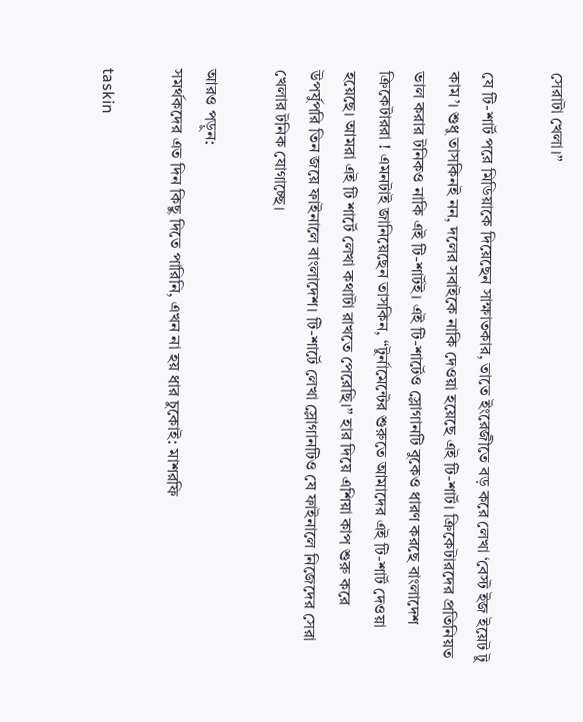সেরাটা খেলা।”

যে টি-শার্ট পরে মিডিয়াকে দিয়েছেন সাক্ষাতকার, তাতে ইংরেজীতে বড় করে লেখা ‘বেস্ট ইজ ইয়েট টু কাম’। শুধু তাসকিনই নন, দলের সবাইকে নাকি দেওয়া হয়েছে এই টি-শার্ট। ক্রিকেটারদের প্রতিনিয়ত ভাল করার টনিকও নাকি এই টি-শার্টই। এই টি-শার্টেও স্লোগানটি বুকেও ধারণ করছে বাংলাদেশ ক্রিকেটাররা ! এমনটাই জানিয়েছেন তাসকিন, “টুর্নামেন্টের শুরুতে আমাদের এই টি-শার্ট দেওয়া হয়েছে। আমরা এই টি শার্টে লেখা কথাটা রাখতে পেরেছি।” হার দিয়ে এশিয়া কাপ শুরু করে উপর্যুপরি তিন জয়ে ফাইনালে বাংলাদেশ। টি-শার্টে লেখা স্লোগানটিও যে ফাইনালে নিজেদের সেরা খেলার টনিক যোগাচ্ছে।

আরও পড়ুন:
সমর্থকদের এত দিন কিছু দিতে পারিনি, এখন না হয় ধার চুকোই: মাশরফি

taskin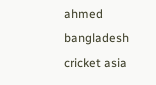ahmed bangladesh cricket asia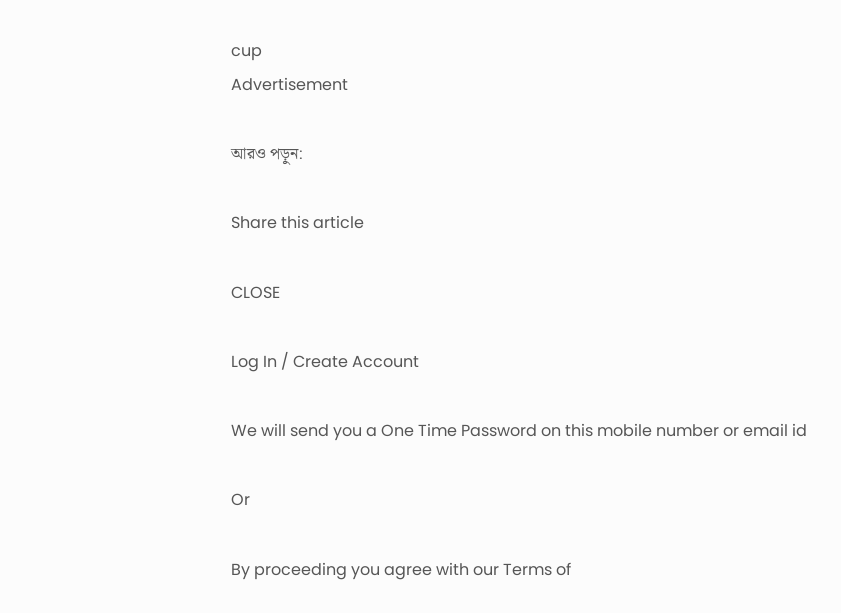cup
Advertisement

আরও পড়ুন:

Share this article

CLOSE

Log In / Create Account

We will send you a One Time Password on this mobile number or email id

Or

By proceeding you agree with our Terms of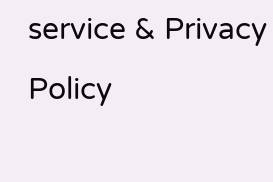service & Privacy Policy